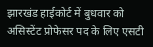झारखंड हाईकोर्ट में बुधवार को असिस्टेंट प्रोफेसर पद के लिए एसटी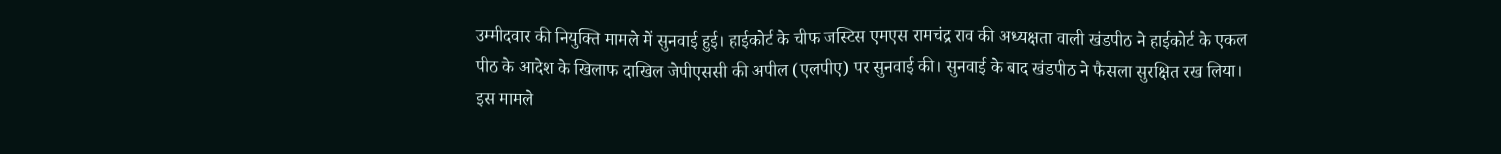उम्मीदवार की नियुक्ति मामले में सुनवाई हुई। हाईकोर्ट के चीफ जस्टिस एमएस रामचंद्र राव की अध्यक्षता वाली खंडपीठ ने हाईकोर्ट के एकल पीठ के आदेश के खिलाफ दाखिल जेपीएससी की अपील (एलपीए) पर सुनवाई की। सुनवाई के बाद खंडपीठ ने फैसला सुरक्षित रख लिया। इस मामले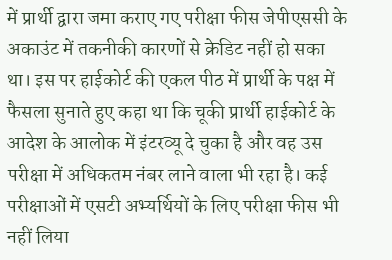में प्रार्थी द्वारा जमा कराए गए परीक्षा फीस जेपीएससी के अकाउंट में तकनीकी कारणों से क्रेडिट नहीं हो सका था। इस पर हाईकोर्ट की एकल पीठ में प्रार्थी के पक्ष में फैसला सुनाते हुए कहा था कि चूकी प्रार्थी हाईकोर्ट के आदेश के आलोक में इंटरव्यू दे चुका है और वह उस परीक्षा में अधिकतम नंबर लाने वाला भी रहा है। कई परीक्षाओं में एसटी अभ्यर्थियों के लिए परीक्षा फीस भी नहीं लिया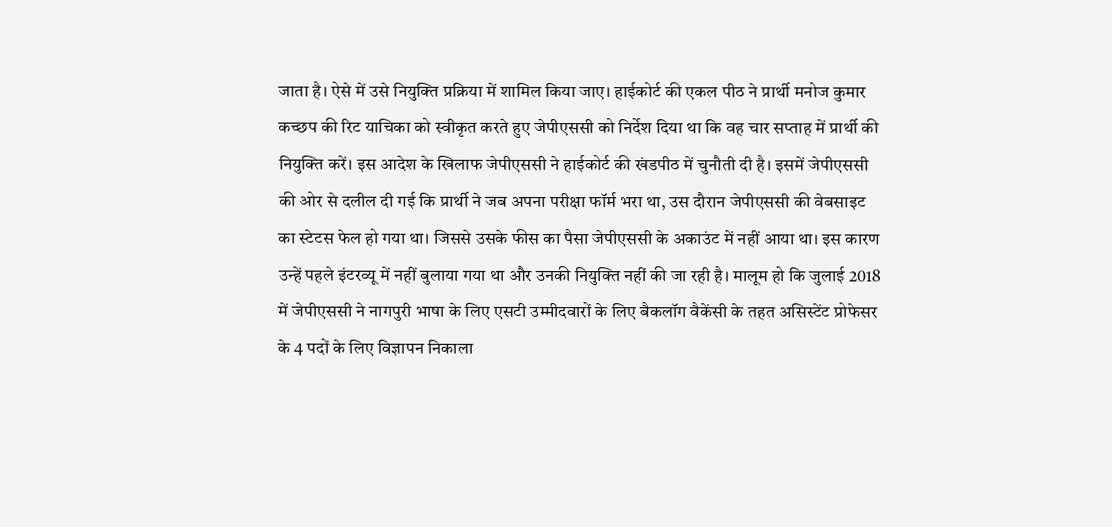जाता है। ऐसे में उसे नियुक्ति प्रक्रिया में शामिल किया जाए। हाईकोर्ट की एकल पीठ ने प्रार्थी मनोज कुमार कच्छप की रिट याचिका को स्वीकृत करते हुए जेपीएससी को निर्देश दिया था कि वह चार सप्ताह में प्रार्थी की नियुक्ति करें। इस आदेश के खिलाफ जेपीएससी ने हाईकोर्ट की खंडपीठ में चुनौती दी है। इसमें जेपीएससी की ओर से दलील दी गई कि प्रार्थी ने जब अपना परीक्षा फॉर्म भरा था, उस दौरान जेपीएससी की वेबसाइट का स्टेटस फेल हो गया था। जिससे उसके फीस का पैसा जेपीएससी के अकाउंट में नहीं आया था। इस कारण उन्हें पहले इंटरव्यू में नहीं बुलाया गया था और उनकी नियुक्ति नहीं की जा रही है। मालूम हो कि जुलाई 2018 में जेपीएससी ने नागपुरी भाषा के लिए एसटी उम्मीदवारों के लिए बैकलॉग वैकेंसी के तहत असिस्टेंट प्रोफेसर के 4 पदों के लिए विज्ञापन निकाला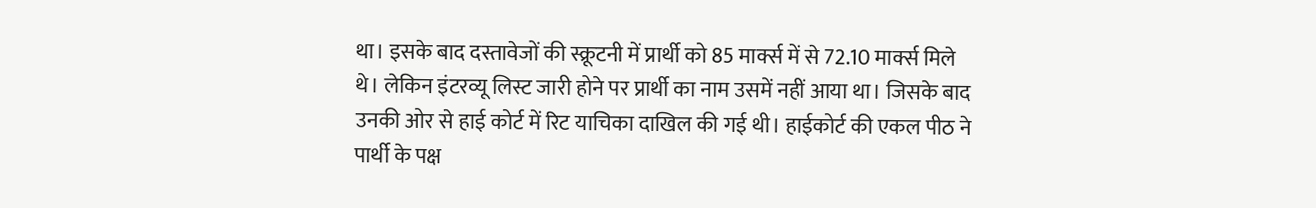था। इसके बाद दस्तावेजों की स्क्रूटनी में प्रार्थी को 85 मार्क्स में से 72.10 मार्क्स मिले थे। लेकिन इंटरव्यू लिस्ट जारी होने पर प्रार्थी का नाम उसमें नहीं आया था। जिसके बाद उनकी ओर से हाई कोर्ट में रिट याचिका दाखिल की गई थी। हाईकोर्ट की एकल पीठ ने पार्थी के पक्ष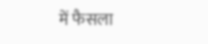में फैसला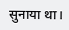सुनाया था।